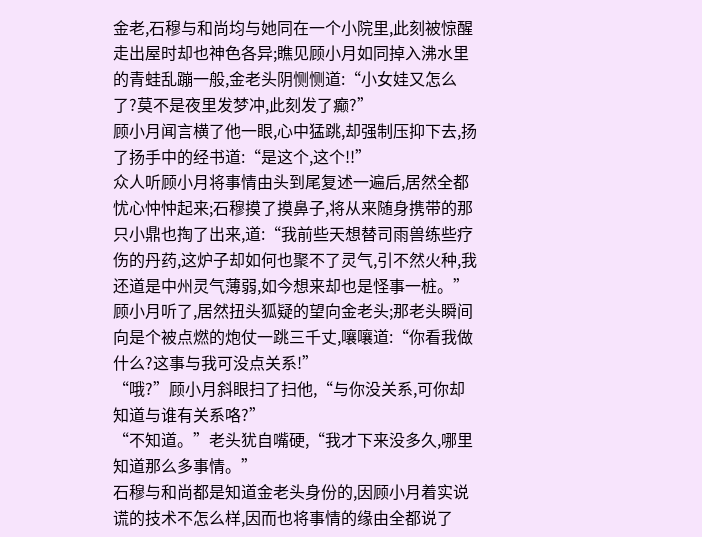金老,石穆与和尚均与她同在一个小院里,此刻被惊醒走出屋时却也神色各异;瞧见顾小月如同掉入沸水里的青蛙乱蹦一般,金老头阴恻恻道:“小女娃又怎么了?莫不是夜里发梦冲,此刻发了癫?”
顾小月闻言横了他一眼,心中猛跳,却强制压抑下去,扬了扬手中的经书道:“是这个,这个!!”
众人听顾小月将事情由头到尾复述一遍后,居然全都忧心忡忡起来;石穆摸了摸鼻子,将从来随身携带的那只小鼎也掏了出来,道:“我前些天想替司雨兽练些疗伤的丹药,这炉子却如何也聚不了灵气,引不然火种,我还道是中州灵气薄弱,如今想来却也是怪事一桩。”
顾小月听了,居然扭头狐疑的望向金老头;那老头瞬间向是个被点燃的炮仗一跳三千丈,嚷嚷道:“你看我做什么?这事与我可没点关系!”
“哦?”顾小月斜眼扫了扫他,“与你没关系,可你却知道与谁有关系咯?”
“不知道。”老头犹自嘴硬,“我才下来没多久,哪里知道那么多事情。”
石穆与和尚都是知道金老头身份的,因顾小月着实说谎的技术不怎么样,因而也将事情的缘由全都说了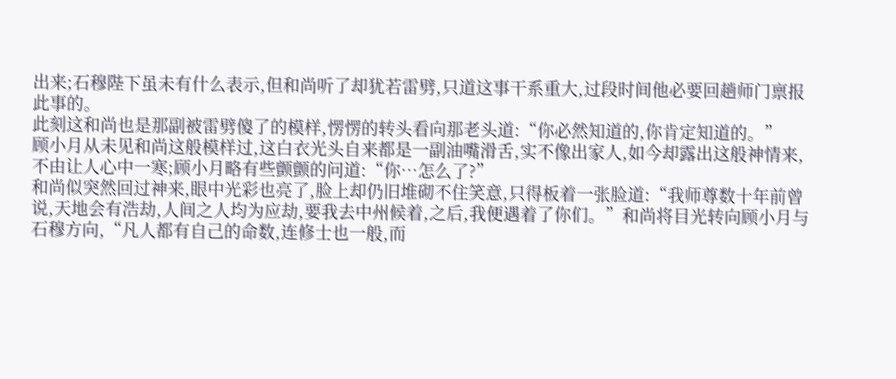出来;石穆陛下虽未有什么表示,但和尚听了却犹若雷劈,只道这事干系重大,过段时间他必要回趟师门禀报此事的。
此刻这和尚也是那副被雷劈傻了的模样,愣愣的转头看向那老头道:“你必然知道的,你肯定知道的。”
顾小月从未见和尚这般模样过,这白衣光头自来都是一副油嘴滑舌,实不像出家人,如今却露出这般神情来,不由让人心中一寒;顾小月略有些颤颤的问道:“你…怎么了?”
和尚似突然回过神来,眼中光彩也亮了,脸上却仍旧堆砌不住笑意,只得板着一张脸道:“我师尊数十年前曾说,天地会有浩劫,人间之人均为应劫,要我去中州候着,之后,我便遇着了你们。”和尚将目光转向顾小月与石穆方向,“凡人都有自己的命数,连修士也一般,而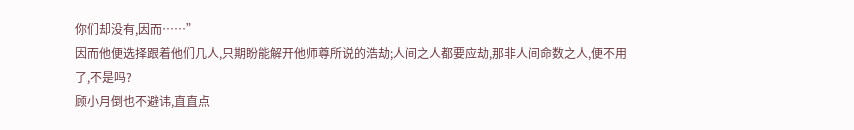你们却没有,因而……”
因而他便选择跟着他们几人,只期盼能解开他师尊所说的浩劫;人间之人都要应劫,那非人间命数之人,便不用了,不是吗?
顾小月倒也不避讳,直直点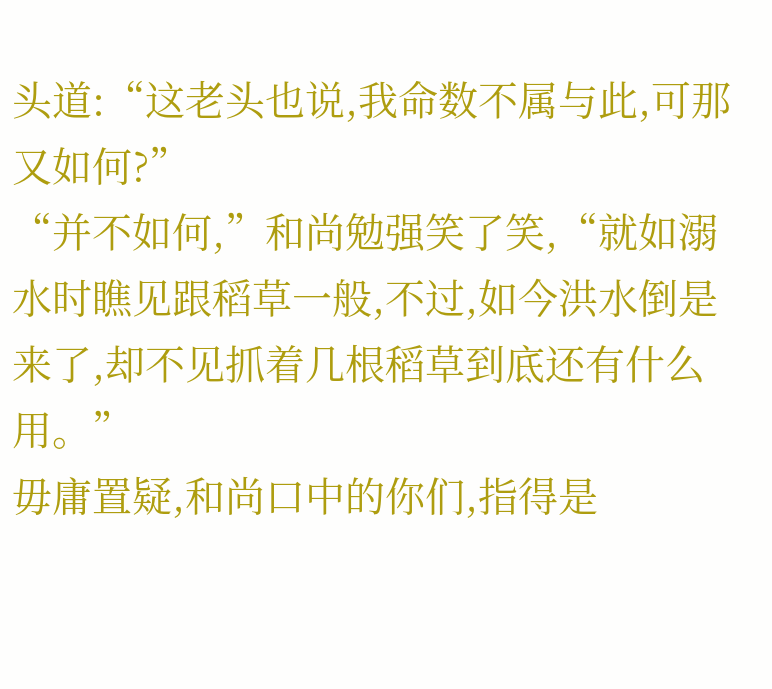头道:“这老头也说,我命数不属与此,可那又如何?”
“并不如何,”和尚勉强笑了笑,“就如溺水时瞧见跟稻草一般,不过,如今洪水倒是来了,却不见抓着几根稻草到底还有什么用。”
毋庸置疑,和尚口中的你们,指得是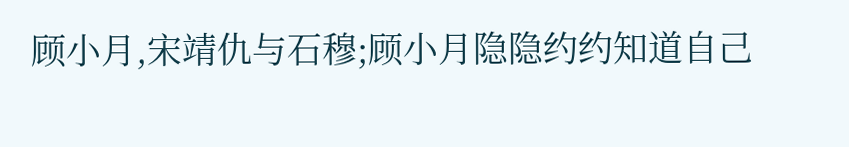顾小月,宋靖仇与石穆;顾小月隐隐约约知道自己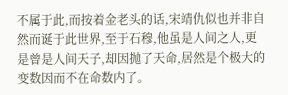不属于此,而按着金老头的话,宋靖仇似也并非自然而诞于此世界,至于石穆,他虽是人间之人,更是曾是人间天子,却因抛了天命,居然是个极大的变数因而不在命数内了。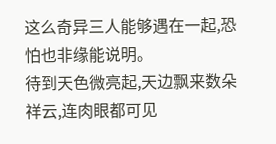这么奇异三人能够遇在一起,恐怕也非缘能说明。
待到天色微亮起,天边飘来数朵祥云,连肉眼都可见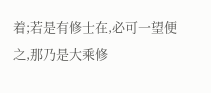着;若是有修士在,必可一望便之,那乃是大乘修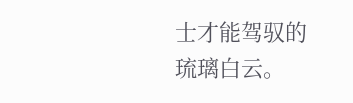士才能驾驭的琉璃白云。